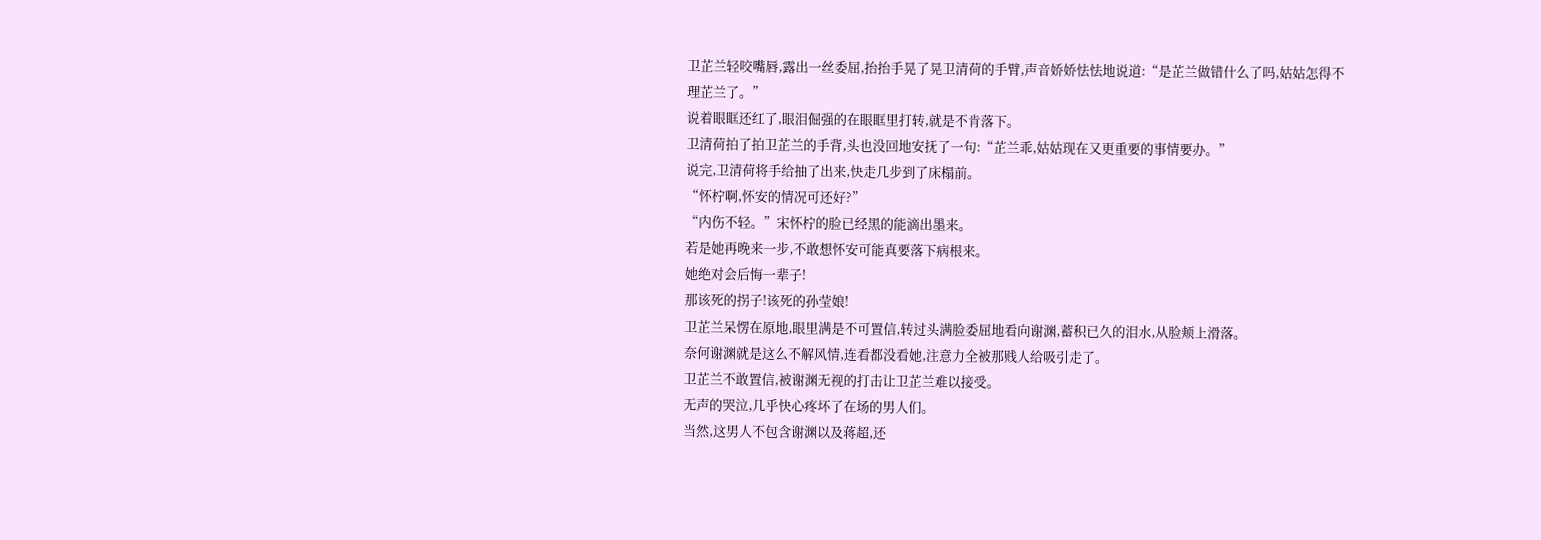卫芷兰轻咬嘴唇,露出一丝委屈,抬抬手晃了晃卫清荷的手臂,声音娇娇怯怯地说道:“是芷兰做错什么了吗,姑姑怎得不理芷兰了。”
说着眼眶还红了,眼泪倔强的在眼眶里打转,就是不肯落下。
卫清荷拍了拍卫芷兰的手背,头也没回地安抚了一句:“芷兰乖,姑姑现在又更重要的事情要办。”
说完,卫清荷将手给抽了出来,快走几步到了床榻前。
“怀柠啊,怀安的情况可还好?”
“内伤不轻。”宋怀柠的脸已经黑的能滴出墨来。
若是她再晚来一步,不敢想怀安可能真要落下病根来。
她绝对会后悔一辈子!
那该死的拐子!该死的孙莹娘!
卫芷兰呆愣在原地,眼里满是不可置信,转过头满脸委屈地看向谢渊,蓄积已久的泪水,从脸颊上滑落。
奈何谢渊就是这么不解风情,连看都没看她,注意力全被那贱人给吸引走了。
卫芷兰不敢置信,被谢渊无视的打击让卫芷兰难以接受。
无声的哭泣,几乎快心疼坏了在场的男人们。
当然,这男人不包含谢渊以及蒋超,还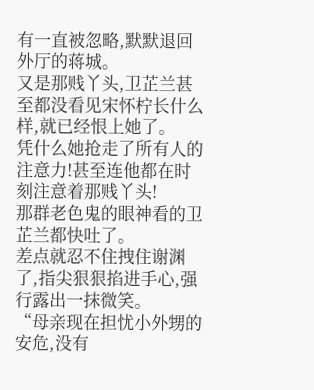有一直被忽略,默默退回外厅的蒋城。
又是那贱丫头,卫芷兰甚至都没看见宋怀柠长什么样,就已经恨上她了。
凭什么她抢走了所有人的注意力!甚至连他都在时刻注意着那贱丫头!
那群老色鬼的眼神看的卫芷兰都快吐了。
差点就忍不住拽住谢渊了,指尖狠狠掐进手心,强行露出一抹微笑。
“母亲现在担忧小外甥的安危,没有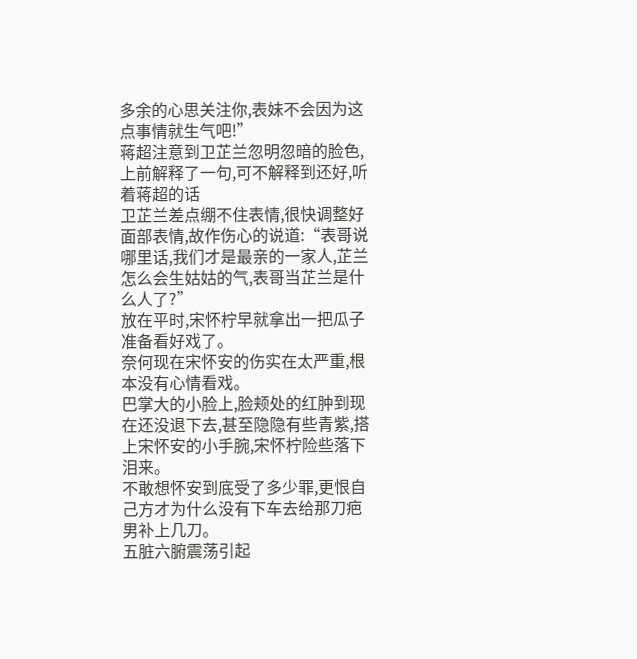多余的心思关注你,表妹不会因为这点事情就生气吧!”
蒋超注意到卫芷兰忽明忽暗的脸色,上前解释了一句,可不解释到还好,听着蒋超的话
卫芷兰差点绷不住表情,很快调整好面部表情,故作伤心的说道:“表哥说哪里话,我们才是最亲的一家人,芷兰怎么会生姑姑的气,表哥当芷兰是什么人了?”
放在平时,宋怀柠早就拿出一把瓜子准备看好戏了。
奈何现在宋怀安的伤实在太严重,根本没有心情看戏。
巴掌大的小脸上,脸颊处的红肿到现在还没退下去,甚至隐隐有些青紫,搭上宋怀安的小手腕,宋怀柠险些落下泪来。
不敢想怀安到底受了多少罪,更恨自己方才为什么没有下车去给那刀疤男补上几刀。
五脏六腑震荡引起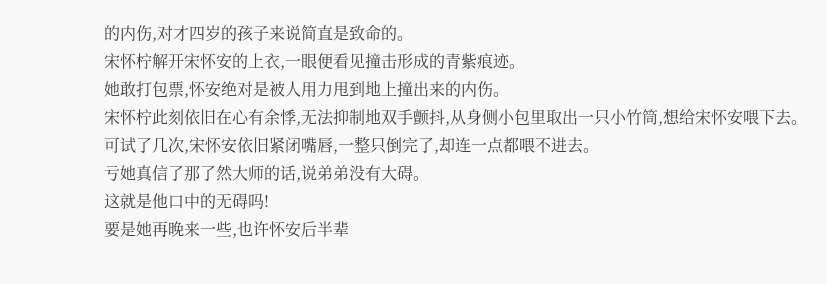的内伤,对才四岁的孩子来说简直是致命的。
宋怀柠解开宋怀安的上衣,一眼便看见撞击形成的青紫痕迹。
她敢打包票,怀安绝对是被人用力甩到地上撞出来的内伤。
宋怀柠此刻依旧在心有余悸,无法抑制地双手颤抖,从身侧小包里取出一只小竹筒,想给宋怀安喂下去。
可试了几次,宋怀安依旧紧闭嘴唇,一整只倒完了,却连一点都喂不进去。
亏她真信了那了然大师的话,说弟弟没有大碍。
这就是他口中的无碍吗!
要是她再晚来一些,也许怀安后半辈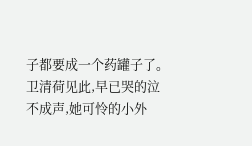子都要成一个药罐子了。
卫清荷见此,早已哭的泣不成声,她可怜的小外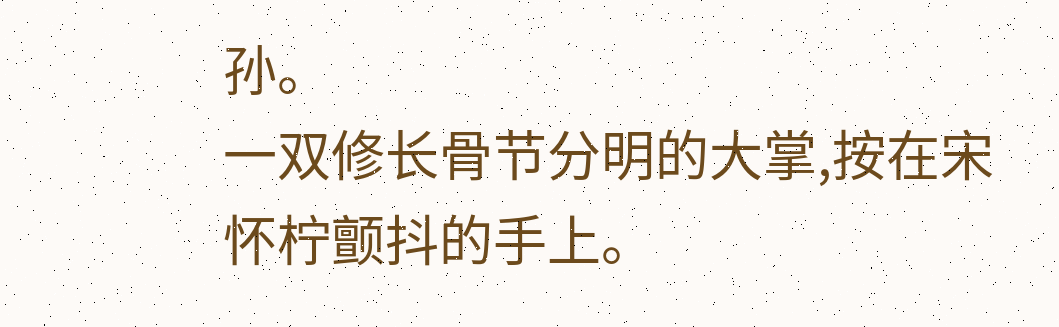孙。
一双修长骨节分明的大掌,按在宋怀柠颤抖的手上。